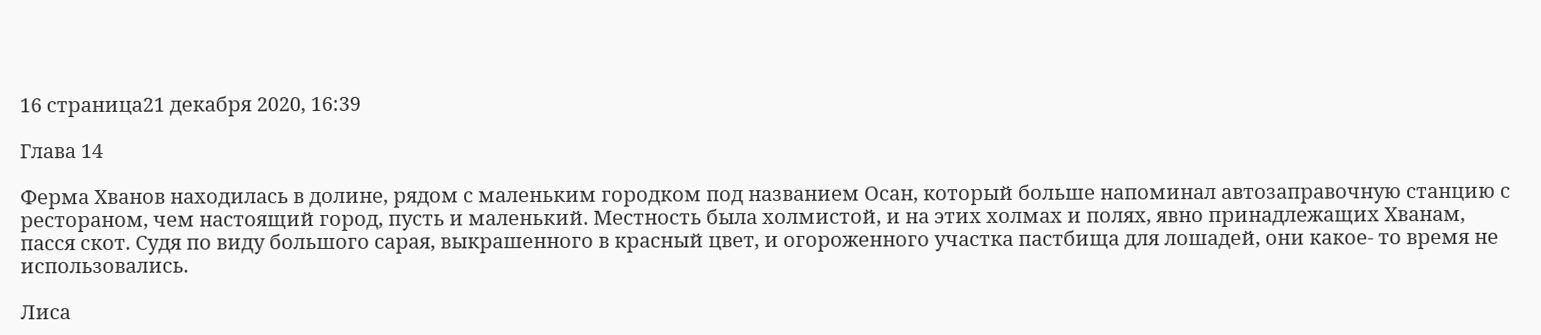16 страница21 декабря 2020, 16:39

Глава 14

Ферма Хванов находилась в долине, рядом с маленьким городком под названием Осан, который больше напоминал автозаправочную станцию с рестораном, чем настоящий город, пусть и маленький. Местность была холмистой, и на этих холмах и полях, явно принадлежащих Хванам, пасся скот. Судя по виду большого сарая, выкрашенного в красный цвет, и огороженного участка пастбища для лошадей, они какое- то время не использовались.

Лиса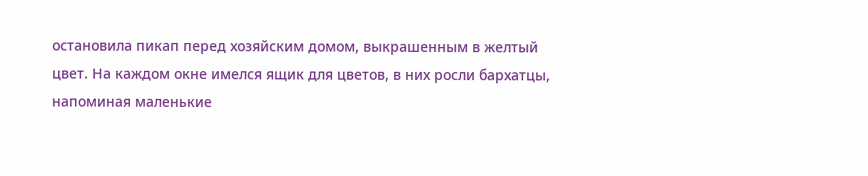остановила пикап перед хозяйским домом, выкрашенным в желтый цвет. На каждом окне имелся ящик для цветов, в них росли бархатцы, напоминая маленькие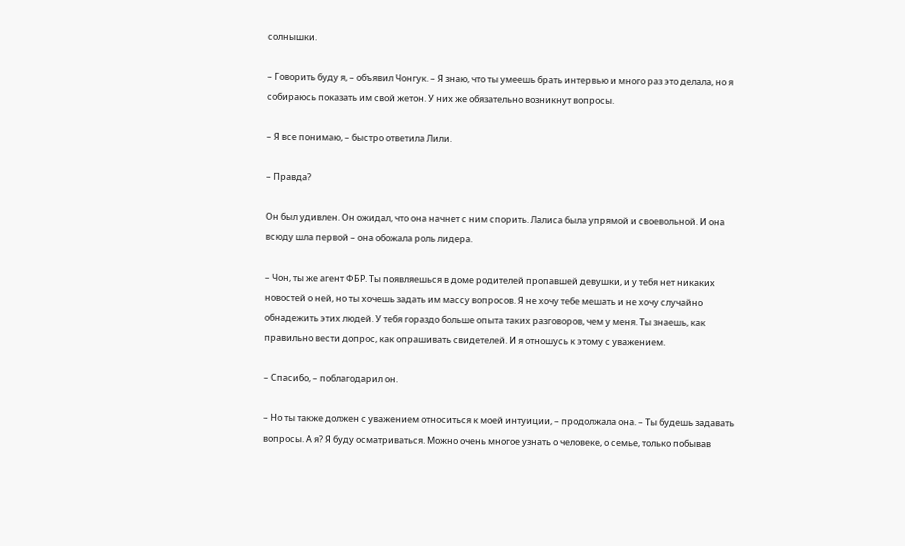солнышки.

– Говорить буду я, – объявил Чонгук. – Я знаю, что ты умеешь брать интервью и много раз это делала, но я собираюсь показать им свой жетон. У них же обязательно возникнут вопросы.

– Я все понимаю, – быстро ответила Лили.

– Правда?

Он был удивлен. Он ожидал, что она начнет с ним спорить. Лалиса была упрямой и своевольной. И она всюду шла первой – она обожала роль лидера.

– Чон, ты же агент ФБР. Ты появляешься в доме родителей пропавшей девушки, и у тебя нет никаких новостей о ней, но ты хочешь задать им массу вопросов. Я не хочу тебе мешать и не хочу случайно обнадежить этих людей. У тебя гораздо больше опыта таких разговоров, чем у меня. Ты знаешь, как правильно вести допрос, как опрашивать свидетелей. И я отношусь к этому с уважением.

– Спасибо, – поблагодарил он.

– Но ты также должен с уважением относиться к моей интуиции, – продолжала она. – Ты будешь задавать вопросы. А я? Я буду осматриваться. Можно очень многое узнать о человеке, о семье, только побывав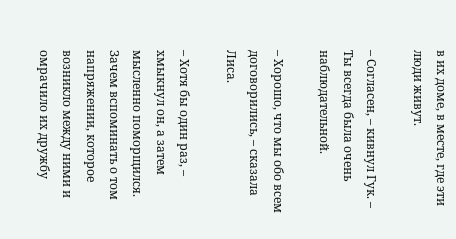в их доме, в месте, где эти люди живут.

– Согласен, – кивнул Гук. – Ты всегда была очень наблюдательной.

– Хорошо, что мы обо всем договорились, – сказала Лиса.

– Хотя бы один раз, – хмыкнул он, а затем мысленно поморщился. Зачем вспоминать о том напряжении, которое возникло между ними и омрачило их дружбу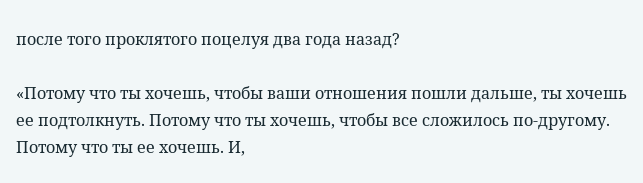после того проклятого поцелуя два года назад?

«Потому что ты хочешь, чтобы ваши отношения пошли дальше, ты хочешь ее подтолкнуть. Потому что ты хочешь, чтобы все сложилось по-другому. Потому что ты ее хочешь. И,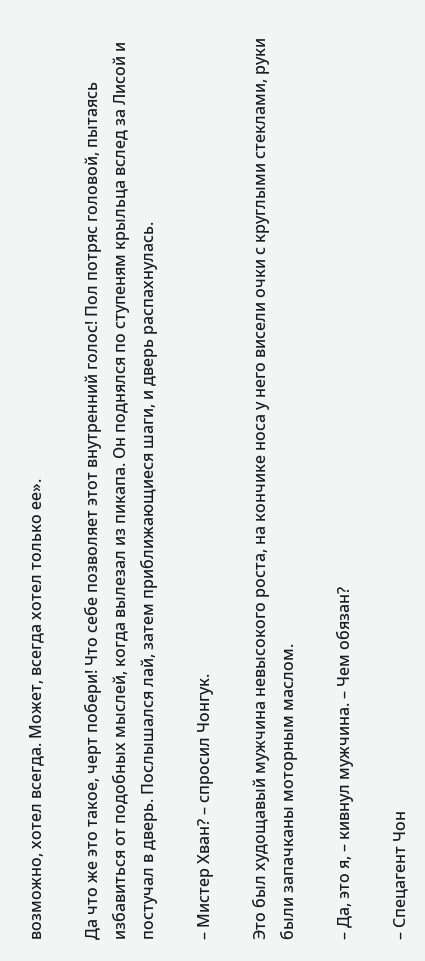возможно, хотел всегда. Может, всегда хотел только ее».

Да что же это такое, черт побери! Что себе позволяет этот внутренний голос! Пол потряс головой, пытаясь избавиться от подобных мыслей, когда вылезал из пикапа. Он поднялся по ступеням крыльца вслед за Лисой и постучал в дверь. Послышался лай, затем приближающиеся шаги, и дверь распахнулась.

– Мистер Хван? – спросил Чонгук.

Это был худощавый мужчина невысокого роста, на кончике носа у него висели очки с круглыми стеклами, руки были запачканы моторным маслом.

– Да, это я, – кивнул мужчина. – Чем обязан?

– Спецагент Чон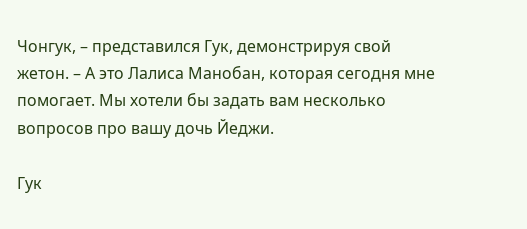Чонгук, – представился Гук, демонстрируя свой жетон. – А это Лалиса Манобан, которая сегодня мне помогает. Мы хотели бы задать вам несколько вопросов про вашу дочь Йеджи.

Гук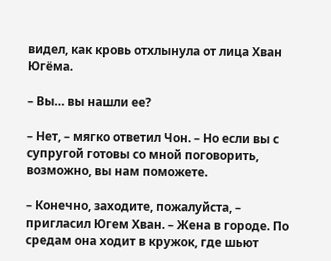видел, как кровь отхлынула от лица Хван Югёма.

– Вы… вы нашли ее?

– Нет, – мягко ответил Чон. – Но если вы с супругой готовы со мной поговорить, возможно, вы нам поможете.

– Конечно, заходите, пожалуйста, – пригласил Югем Хван. – Жена в городе. По средам она ходит в кружок, где шьют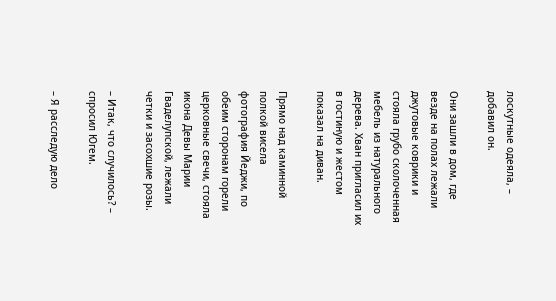лоскутные одеяла, – добавил он.

Они зашли в дом, где везде на полах лежали джутовые коврики и стояла грубо сколоченная мебель из натурального дерева. Хван пригласил их в гостиную и жестом показал на диван.

Прямо над каминной полкой висела фотография Йеджи, по обеим сторонам горели церковные свечи, стояла икона Девы Марии Гваделупской, лежали четки и засохшие розы.

– Итак, что случилось? – спросил Югем.

– Я расследую дело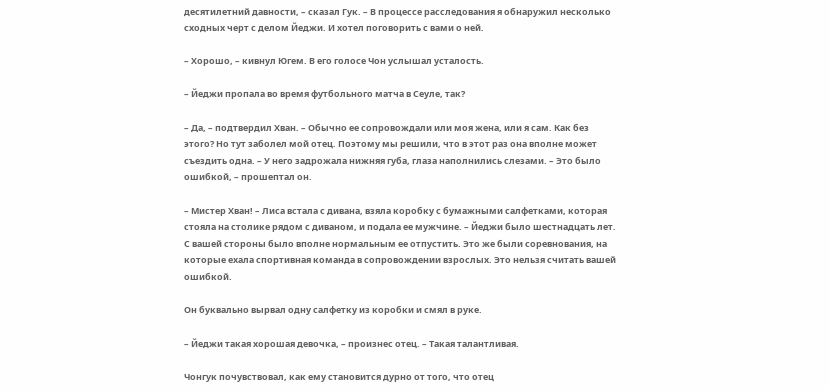десятилетний давности, – сказал Гук. – В процессе расследования я обнаружил несколько сходных черт с делом Йеджи. И хотел поговорить с вами о ней.

– Хорошо, – кивнул Югем. В его голосе Чон услышал усталость.

– Йеджи пропала во время футбольного матча в Сеуле, так?

– Да, – подтвердил Хван. – Обычно ее сопровождали или моя жена, или я сам. Как без этого? Но тут заболел мой отец. Поэтому мы решили, что в этот раз она вполне может съездить одна. – У него задрожала нижняя губа, глаза наполнились слезами. – Это было ошибкой, – прошептал он.

– Мистер Хван! – Лиса встала с дивана, взяла коробку с бумажными салфетками, которая стояла на столике рядом с диваном, и подала ее мужчине. – Йеджи было шестнадцать лет. С вашей стороны было вполне нормальным ее отпустить. Это же были соревнования, на которые ехала спортивная команда в сопровождении взрослых. Это нельзя считать вашей ошибкой.

Он буквально вырвал одну салфетку из коробки и смял в руке.

– Йеджи такая хорошая девочка, – произнес отец. – Такая талантливая.

Чонгук почувствовал, как ему становится дурно от того, что отец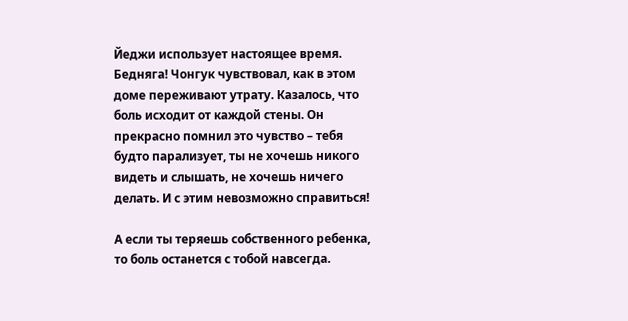Йеджи использует настоящее время. Бедняга! Чонгук чувствовал, как в этом доме переживают утрату. Казалось, что боль исходит от каждой стены. Он прекрасно помнил это чувство – тебя будто парализует, ты не хочешь никого видеть и слышать, не хочешь ничего делать. И с этим невозможно справиться!

А если ты теряешь собственного ребенка, то боль останется с тобой навсегда.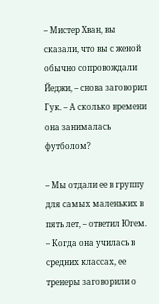– Мистер Хван, вы сказали, что вы с женой обычно сопровождали Йеджи, – снова заговорил Гук. – А сколько времени она занималась футболом?

– Мы отдали ее в группу для самых маленьких в пять лет, – ответил Югем. – Когда она училась в средних классах, ее тренеры заговорили о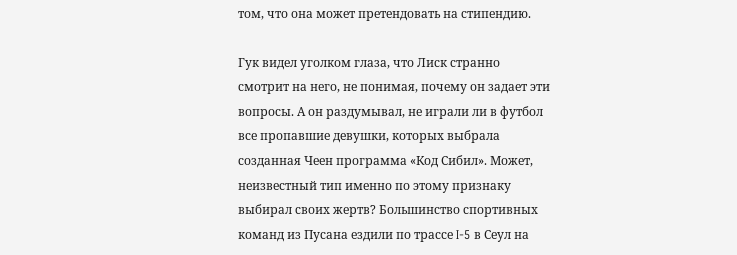том, что она может претендовать на стипендию.

Гук видел уголком глаза, что Лиск странно смотрит на него, не понимая, почему он задает эти вопросы. А он раздумывал, не играли ли в футбол все пропавшие девушки, которых выбрала созданная Чеен программа «Код Сибил». Может, неизвестный тип именно по этому признаку выбирал своих жертв? Большинство спортивных команд из Пусана ездили по трассе I-5 в Сеул на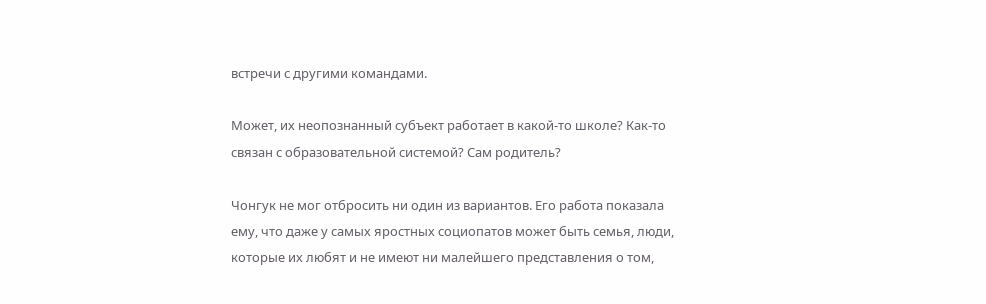встречи с другими командами.

Может, их неопознанный субъект работает в какой-то школе? Как-то связан с образовательной системой? Сам родитель?

Чонгук не мог отбросить ни один из вариантов. Его работа показала ему, что даже у самых яростных социопатов может быть семья, люди, которые их любят и не имеют ни малейшего представления о том,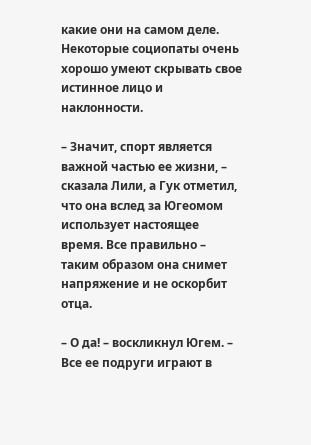какие они на самом деле. Некоторые социопаты очень хорошо умеют скрывать свое истинное лицо и наклонности.

– Значит, спорт является важной частью ее жизни, – сказала Лили, а Гук отметил, что она вслед за Югеомом использует настоящее время. Все правильно – таким образом она снимет напряжение и не оскорбит отца.

– О да! – воскликнул Югем. – Все ее подруги играют в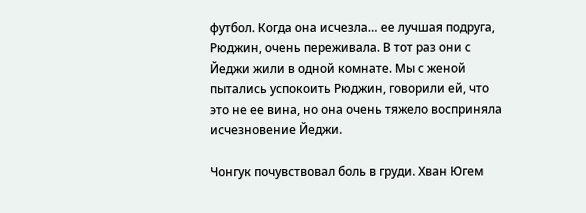футбол. Когда она исчезла… ее лучшая подруга, Рюджин, очень переживала. В тот раз они с Йеджи жили в одной комнате. Мы с женой пытались успокоить Рюджин, говорили ей, что это не ее вина, но она очень тяжело восприняла исчезновение Йеджи.

Чонгук почувствовал боль в груди. Хван Югем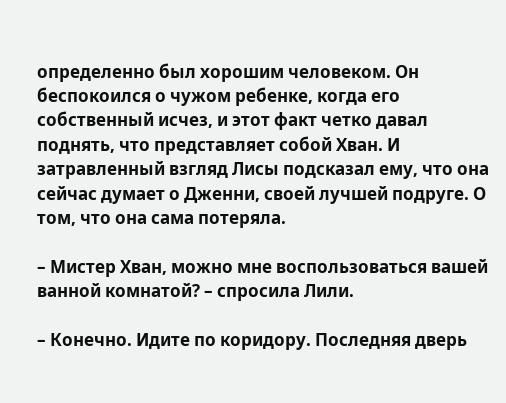определенно был хорошим человеком. Он беспокоился о чужом ребенке, когда его собственный исчез, и этот факт четко давал поднять, что представляет собой Хван. И затравленный взгляд Лисы подсказал ему, что она сейчас думает о Дженни, своей лучшей подруге. О том, что она сама потеряла.

– Мистер Хван, можно мне воспользоваться вашей ванной комнатой? – спросила Лили.

– Конечно. Идите по коридору. Последняя дверь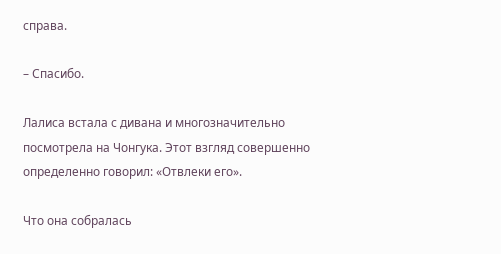справа.

– Спасибо.

Лалиса встала с дивана и многозначительно посмотрела на Чонгука. Этот взгляд совершенно определенно говорил: «Отвлеки его».

Что она собралась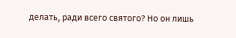делать, ради всего святого? Но он лишь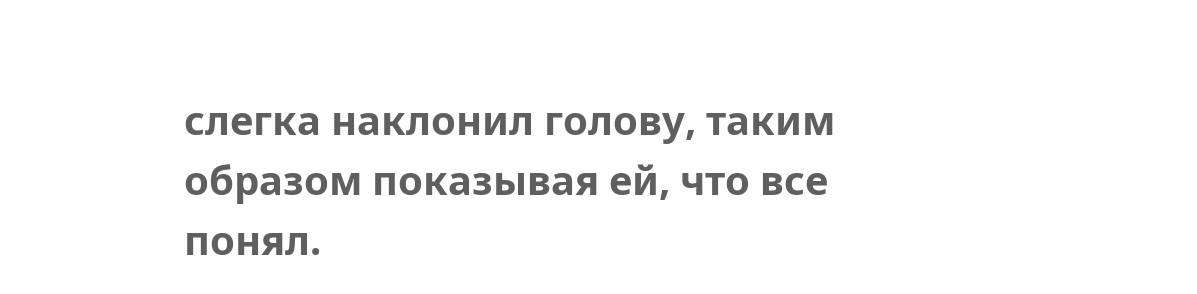слегка наклонил голову, таким образом показывая ей, что все понял.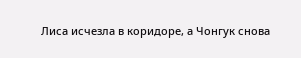Лиса исчезла в коридоре, а Чонгук снова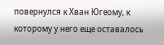повернулся к Хван Югеому, к которому у него еще оставалось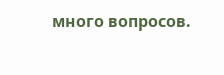много вопросов.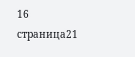16 страница21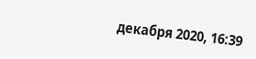декабря 2020, 16:39